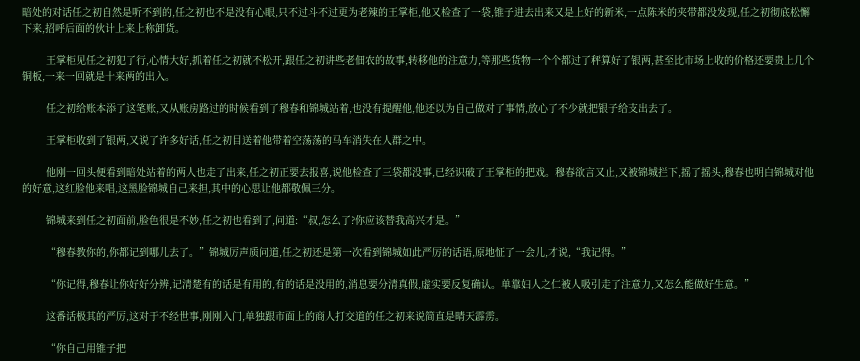暗处的对话任之初自然是听不到的,任之初也不是没有心眼,只不过斗不过更为老辣的王掌柜,他又检查了一袋,锥子进去出来又是上好的新米,一点陈米的夹带都没发现,任之初彻底松懈下来,招呼后面的伙计上来上称卸货。

        王掌柜见任之初犯了行,心情大好,抓着任之初就不松开,跟任之初讲些老佃农的故事,转移他的注意力,等那些货物一个个都过了秤算好了银两,甚至比市场上收的价格还要贵上几个铜板,一来一回就是十来两的出入。

        任之初给账本添了这笔账,又从账房路过的时候看到了穆春和锦城站着,也没有提醒他,他还以为自己做对了事情,放心了不少就把银子给支出去了。

        王掌柜收到了银两,又说了许多好话,任之初目送着他带着空荡荡的马车消失在人群之中。

        他刚一回头便看到暗处站着的两人也走了出来,任之初正要去报喜,说他检查了三袋都没事,已经识破了王掌柜的把戏。穆春欲言又止,又被锦城拦下,摇了摇头,穆春也明白锦城对他的好意,这红脸他来唱,这黑脸锦城自己来担,其中的心思让他都敬佩三分。

        锦城来到任之初面前,脸色很是不妙,任之初也看到了,问道:“叔,怎么了?你应该替我高兴才是。”

        “穆春教你的,你都记到哪儿去了。”锦城厉声质问道,任之初还是第一次看到锦城如此严厉的话语,原地怔了一会儿,才说,“我记得。”

        “你记得,穆春让你好好分辨,记清楚有的话是有用的,有的话是没用的,消息要分清真假,虚实要反复确认。单靠妇人之仁被人吸引走了注意力,又怎么能做好生意。”

        这番话极其的严厉,这对于不经世事,刚刚入门,单独跟市面上的商人打交道的任之初来说简直是晴天霹雳。

        “你自己用锥子把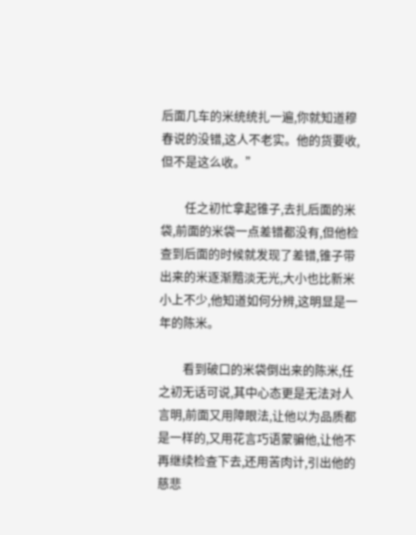后面几车的米统统扎一遍,你就知道穆春说的没错,这人不老实。他的货要收,但不是这么收。”

        任之初忙拿起锥子,去扎后面的米袋,前面的米袋一点差错都没有,但他检查到后面的时候就发现了差错,锥子带出来的米逐渐黯淡无光,大小也比新米小上不少,他知道如何分辨,这明显是一年的陈米。

        看到破口的米袋倒出来的陈米,任之初无话可说,其中心态更是无法对人言明,前面又用障眼法,让他以为品质都是一样的,又用花言巧语蒙骗他,让他不再继续检查下去,还用苦肉计,引出他的慈悲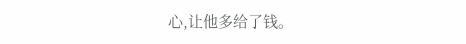心,让他多给了钱。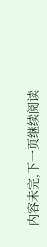内容未完,下一页继续阅读